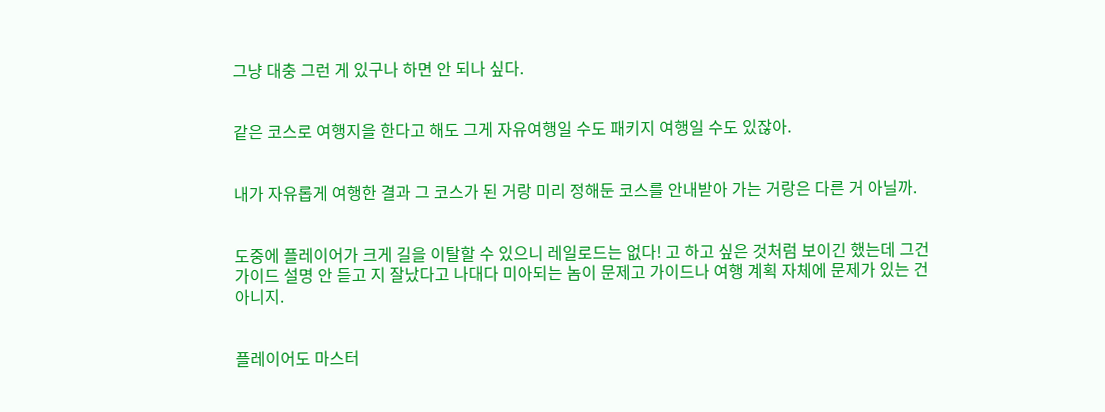그냥 대충 그런 게 있구나 하면 안 되나 싶다.


같은 코스로 여행지을 한다고 해도 그게 자유여행일 수도 패키지 여행일 수도 있잖아.


내가 자유롭게 여행한 결과 그 코스가 된 거랑 미리 정해둔 코스를 안내받아 가는 거랑은 다른 거 아닐까.


도중에 플레이어가 크게 길을 이탈할 수 있으니 레일로드는 없다! 고 하고 싶은 것처럼 보이긴 했는데 그건 가이드 설명 안 듣고 지 잘났다고 나대다 미아되는 놈이 문제고 가이드나 여행 계획 자체에 문제가 있는 건 아니지.


플레이어도 마스터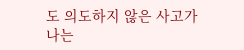도 의도하지 않은 사고가 나는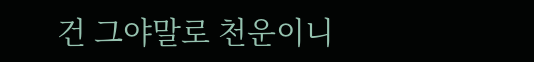건 그야말로 천운이니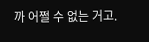까 어쩔 수 없는 거고.